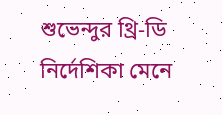শুভেন্দুর থ্রি-ডি নির্দেশিকা মেনে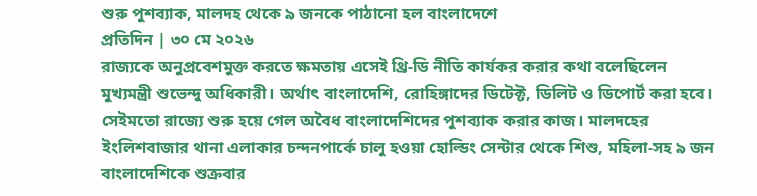শুরু পুশব্যাক, মালদহ থেকে ৯ জনকে পাঠানো হল বাংলাদেশে
প্রতিদিন | ৩০ মে ২০২৬
রাজ্যকে অনুপ্রবেশমুক্ত করতে ক্ষমতায় এসেই থ্রি-ডি নীতি কার্যকর করার কথা বলেছিলেন মুখ্যমন্ত্রী শুভেন্দু অধিকারী। অর্থাৎ বাংলাদেশি, রোহিঙ্গাদের ডিটেক্ট, ডিলিট ও ডিপোর্ট করা হবে। সেইমতো রাজ্যে শুরু হয়ে গেল অবৈধ বাংলাদেশিদের পুশব্যাক করার কাজ। মালদহের ইংলিশবাজার থানা এলাকার চন্দনপার্কে চালু হওয়া হোল্ডিং সেন্টার থেকে শিশু, মহিলা-সহ ৯ জন বাংলাদেশিকে শুক্রবার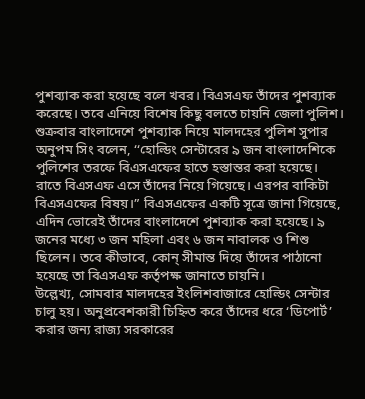পুশব্যাক করা হয়েছে বলে খবর। বিএসএফ তাঁদের পুশব্যাক করেছে। তবে এনিয়ে বিশেষ কিছু বলতে চায়নি জেলা পুলিশ।
শুক্রবার বাংলাদেশে পুশব্যাক নিয়ে মালদহের পুলিশ সুপার অনুপম সিং বলেন, ‘‘হোল্ডিং সেন্টারের ৯ জন বাংলাদেশিকে পুলিশের তরফে বিএসএফের হাতে হস্তান্তর করা হয়েছে। রাতে বিএসএফ এসে তাঁদের নিয়ে গিয়েছে। এরপর বাকিটা বিএসএফের বিষয়।” বিএসএফের একটি সূত্রে জানা গিয়েছে, এদিন ভোরেই তাঁদের বাংলাদেশে পুশব্যাক করা হয়েছে। ৯ জনের মধ্যে ৩ জন মহিলা এবং ৬ জন নাবালক ও শিশু ছিলেন। তবে কীভাবে, কোন্ সীমান্ত দিয়ে তাঁদের পাঠানো হয়েছে তা বিএসএফ কর্তৃপক্ষ জানাতে চায়নি।
উল্লেখ্য, সোমবার মালদহের ইংলিশবাজারে হোল্ডিং সেন্টার চালু হয়। অনুপ্রবেশকারী চিহ্নিত করে তাঁদের ধরে ‘ডিপোর্ট’ করার জন্য রাজ্য সরকারের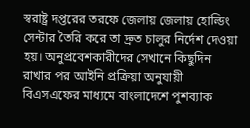স্বরাষ্ট্র দপ্তরের তরফে জেলায় জেলায় হোল্ডিং সেন্টার তৈরি করে তা দ্রুত চালুর নির্দেশ দেওয়া হয়। অনুপ্রবেশকারীদের সেখানে কিছুদিন রাখার পর আইনি প্রক্রিয়া অনুযায়ী বিএসএফের মাধ্যমে বাংলাদেশে পুশব্যাক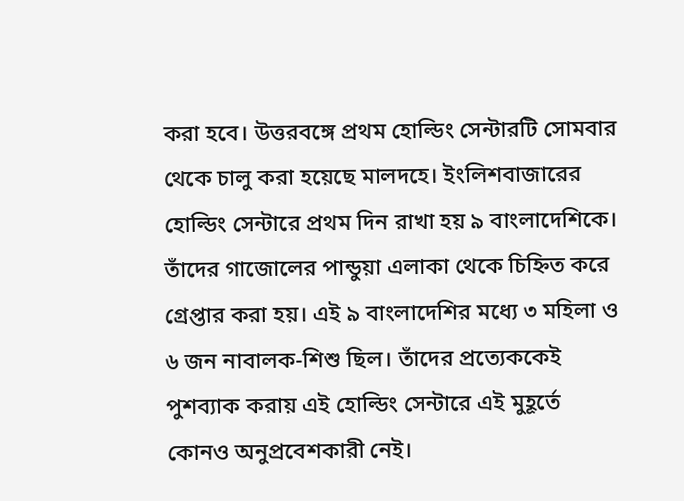করা হবে। উত্তরবঙ্গে প্রথম হোল্ডিং সেন্টারটি সোমবার থেকে চালু করা হয়েছে মালদহে। ইংলিশবাজারের হোল্ডিং সেন্টারে প্রথম দিন রাখা হয় ৯ বাংলাদেশিকে। তাঁদের গাজোলের পান্ডুয়া এলাকা থেকে চিহ্নিত করে গ্রেপ্তার করা হয়। এই ৯ বাংলাদেশির মধ্যে ৩ মহিলা ও ৬ জন নাবালক-শিশু ছিল। তাঁদের প্রত্যেককেই পুশব্যাক করায় এই হোল্ডিং সেন্টারে এই মুহূর্তে কোনও অনুপ্রবেশকারী নেই।